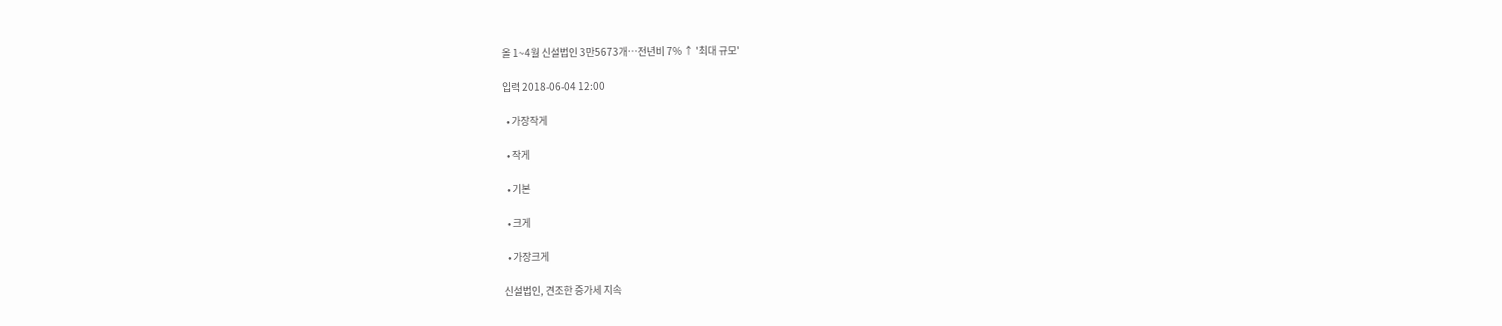올 1~4월 신설법인 3만5673개…전년비 7% ↑ '최대 규모'

입력 2018-06-04 12:00

  • 가장작게

  • 작게

  • 기본

  • 크게

  • 가장크게

신설법인, 견조한 증가세 지속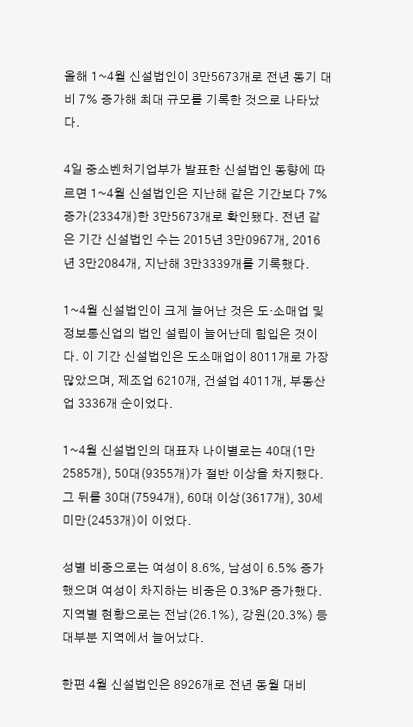올해 1~4월 신설법인이 3만5673개로 전년 동기 대비 7% 증가해 최대 규모를 기록한 것으로 나타났다.

4일 중소벤처기업부가 발표한 신설법인 동향에 따르면 1~4월 신설법인은 지난해 같은 기간보다 7% 증가(2334개)한 3만5673개로 확인됐다. 전년 같은 기간 신설법인 수는 2015년 3만0967개, 2016년 3만2084개, 지난해 3만3339개를 기록했다.

1~4월 신설법인이 크게 늘어난 것은 도·소매업 및 정보통신업의 법인 설립이 늘어난데 힘입은 것이다. 이 기간 신설법인은 도소매업이 8011개로 가장 많았으며, 제조업 6210개, 건설업 4011개, 부동산업 3336개 순이었다.

1~4월 신설법인의 대표자 나이별로는 40대(1만2585개), 50대(9355개)가 절반 이상을 차지했다. 그 뒤를 30대(7594개), 60대 이상(3617개), 30세 미만(2453개)이 이었다.

성별 비중으로는 여성이 8.6%, 남성이 6.5% 증가했으며 여성이 차지하는 비중은 0.3%P 증가했다. 지역별 현황으로는 전남(26.1%), 강원(20.3%) 등 대부분 지역에서 늘어났다.

한편 4월 신설법인은 8926개로 전년 동월 대비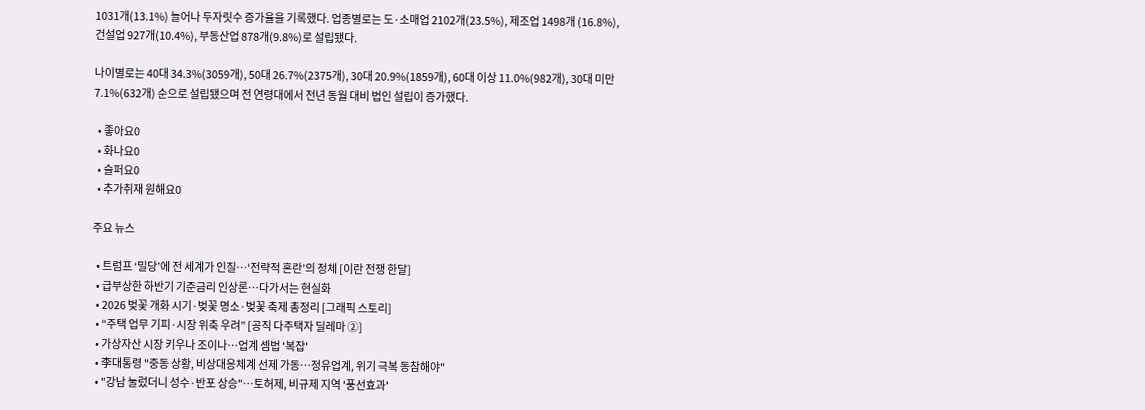1031개(13.1%) 늘어나 두자릿수 증가율을 기록했다. 업종별로는 도·소매업 2102개(23.5%), 제조업 1498개 (16.8%), 건설업 927개(10.4%), 부동산업 878개(9.8%)로 설립됐다.

나이별로는 40대 34.3%(3059개), 50대 26.7%(2375개), 30대 20.9%(1859개), 60대 이상 11.0%(982개), 30대 미만 7.1%(632개) 순으로 설립됐으며 전 연령대에서 전년 동월 대비 법인 설립이 증가했다.

  • 좋아요0
  • 화나요0
  • 슬퍼요0
  • 추가취재 원해요0

주요 뉴스

  • 트럼프 ‘밀당’에 전 세계가 인질…‘전략적 혼란’의 정체 [이란 전쟁 한달]
  • 급부상한 하반기 기준금리 인상론…다가서는 현실화
  • 2026 벚꽃 개화 시기·벚꽃 명소·벚꽃 축제 총정리 [그래픽 스토리]
  • “주택 업무 기피·시장 위축 우려” [공직 다주택자 딜레마 ②]
  • 가상자산 시장 키우나 조이나…업계 셈법 '복잡'
  • 李대통령 "중동 상황, 비상대응체계 선제 가동…정유업계, 위기 극복 동참해야"
  • "강남 눌렀더니 성수·반포 상승"⋯토허제, 비규제 지역 '풍선효과'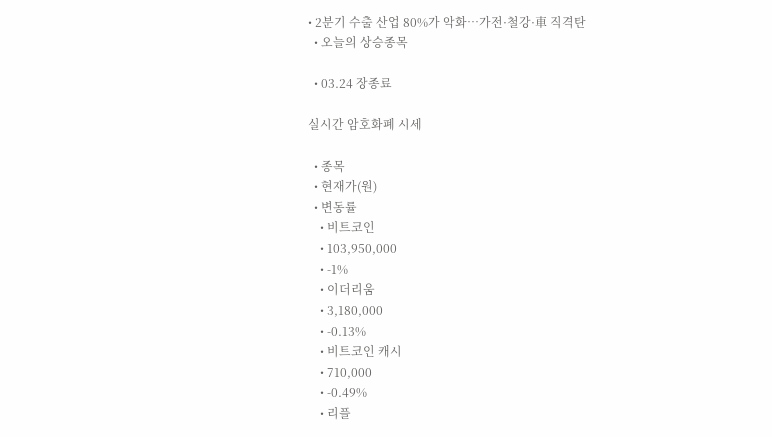• 2분기 수출 산업 80%가 악화…가전·철강·車 직격탄
  • 오늘의 상승종목

  • 03.24 장종료

실시간 암호화폐 시세

  • 종목
  • 현재가(원)
  • 변동률
    • 비트코인
    • 103,950,000
    • -1%
    • 이더리움
    • 3,180,000
    • -0.13%
    • 비트코인 캐시
    • 710,000
    • -0.49%
    • 리플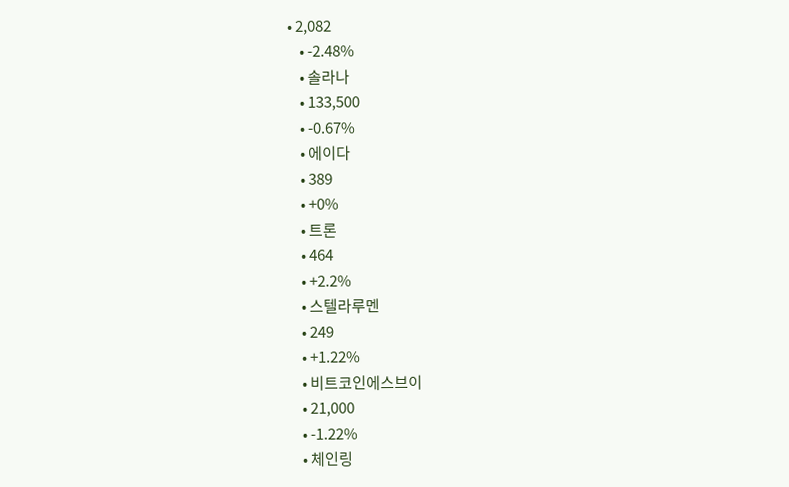• 2,082
    • -2.48%
    • 솔라나
    • 133,500
    • -0.67%
    • 에이다
    • 389
    • +0%
    • 트론
    • 464
    • +2.2%
    • 스텔라루멘
    • 249
    • +1.22%
    • 비트코인에스브이
    • 21,000
    • -1.22%
    • 체인링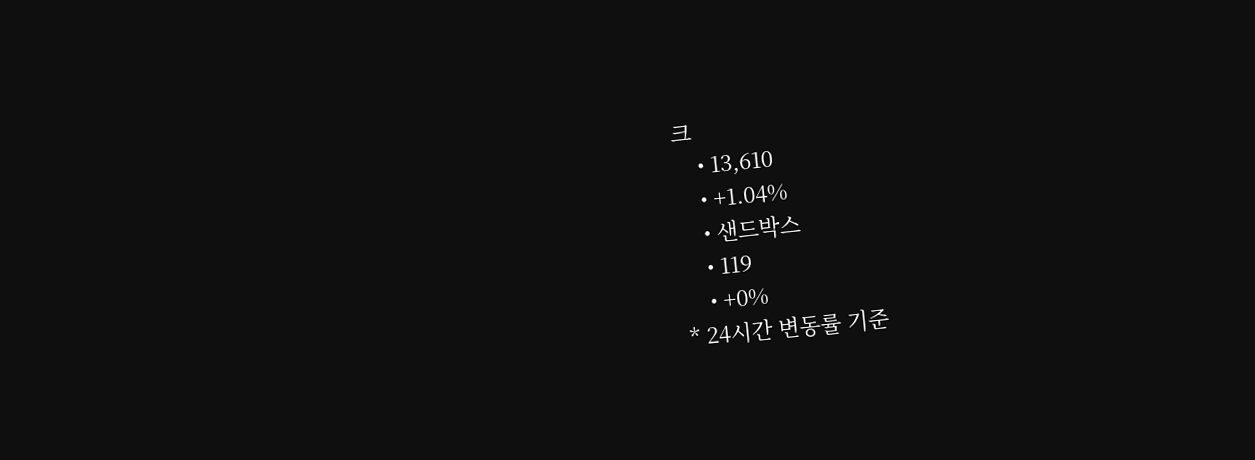크
    • 13,610
    • +1.04%
    • 샌드박스
    • 119
    • +0%
* 24시간 변동률 기준